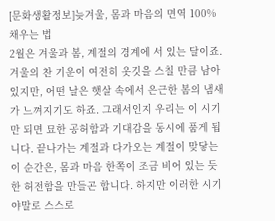[문화생활정보]늦겨울, 몸과 마음의 면역 100% 채우는 법
2월은 겨울과 봄, 계절의 경계에 서 있는 달이죠. 겨울의 찬 기운이 여전히 옷깃을 스칠 만큼 남아 있지만, 어떤 날은 햇살 속에서 은근한 봄의 냄새가 느껴지기도 하죠. 그래서인지 우리는 이 시기만 되면 묘한 공허함과 기대감을 동시에 품게 됩니다. 끝나가는 계절과 다가오는 계절이 맞닿는 이 순간은, 몸과 마음 한쪽이 조금 비어 있는 듯한 허전함을 만들곤 합니다. 하지만 이러한 시기야말로 스스로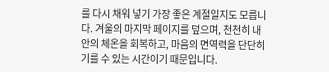를 다시 채워 넣기 가장 좋은 계절일지도 모릅니다. 겨울의 마지막 페이지를 덮으며, 천천히 내 안의 체온을 회복하고, 마음의 면역력을 단단히 기를 수 있는 시간이기 때문입니다.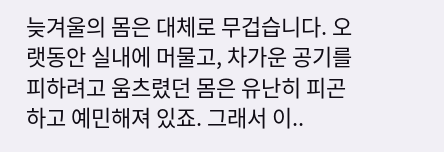늦겨울의 몸은 대체로 무겁습니다. 오랫동안 실내에 머물고, 차가운 공기를 피하려고 움츠렸던 몸은 유난히 피곤하고 예민해져 있죠. 그래서 이..